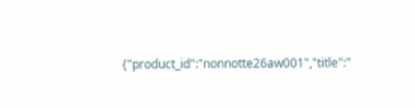{"product_id":"nonnotte26aw001","title":"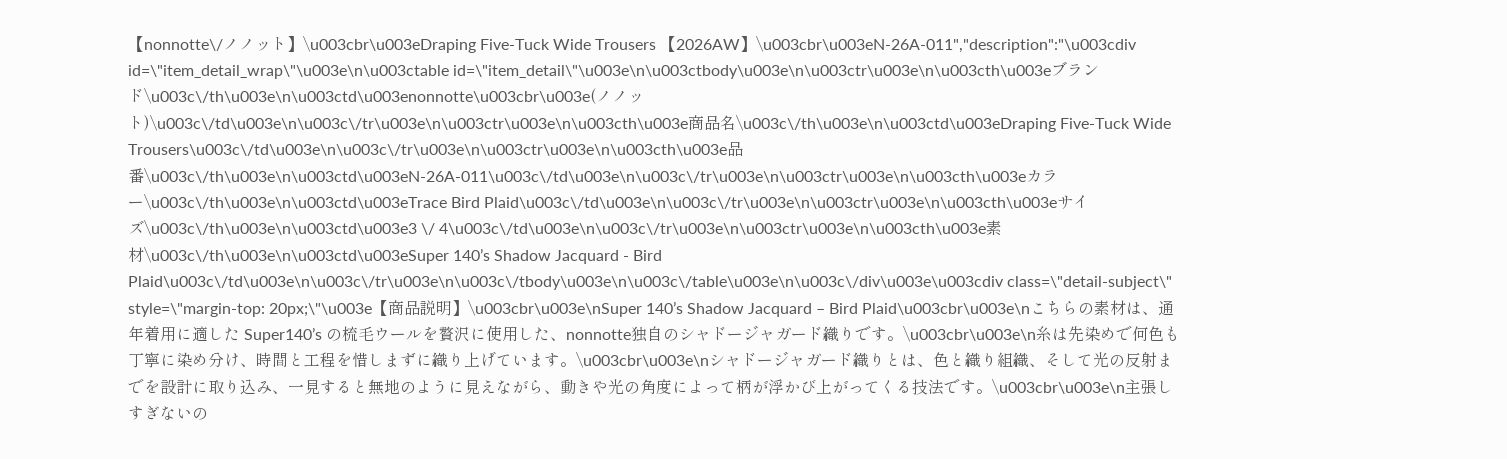【nonnotte\/ノノット】\u003cbr\u003eDraping Five-Tuck Wide Trousers 【2026AW】\u003cbr\u003eN-26A-011","description":"\u003cdiv id=\"item_detail_wrap\"\u003e\n\u003ctable id=\"item_detail\"\u003e\n\u003ctbody\u003e\n\u003ctr\u003e\n\u003cth\u003eブランド\u003c\/th\u003e\n\u003ctd\u003enonnotte\u003cbr\u003e(ノノット)\u003c\/td\u003e\n\u003c\/tr\u003e\n\u003ctr\u003e\n\u003cth\u003e商品名\u003c\/th\u003e\n\u003ctd\u003eDraping Five-Tuck Wide Trousers\u003c\/td\u003e\n\u003c\/tr\u003e\n\u003ctr\u003e\n\u003cth\u003e品番\u003c\/th\u003e\n\u003ctd\u003eN-26A-011\u003c\/td\u003e\n\u003c\/tr\u003e\n\u003ctr\u003e\n\u003cth\u003eカラー\u003c\/th\u003e\n\u003ctd\u003eTrace Bird Plaid\u003c\/td\u003e\n\u003c\/tr\u003e\n\u003ctr\u003e\n\u003cth\u003eサイズ\u003c\/th\u003e\n\u003ctd\u003e3 \/ 4\u003c\/td\u003e\n\u003c\/tr\u003e\n\u003ctr\u003e\n\u003cth\u003e素材\u003c\/th\u003e\n\u003ctd\u003eSuper 140’s Shadow Jacquard - Bird Plaid\u003c\/td\u003e\n\u003c\/tr\u003e\n\u003c\/tbody\u003e\n\u003c\/table\u003e\n\u003c\/div\u003e\u003cdiv class=\"detail-subject\" style=\"margin-top: 20px;\"\u003e【商品説明】\u003cbr\u003e\nSuper 140’s Shadow Jacquard – Bird Plaid\u003cbr\u003e\nこちらの素材は、通年着用に適した Super140’s の梳毛ウールを贅沢に使用した、nonnotte独自のシャドージャガード織りです。\u003cbr\u003e\n糸は先染めで何色も丁寧に染め分け、時間と工程を惜しまずに織り上げています。\u003cbr\u003e\nシャドージャガード織りとは、色と織り組織、そして光の反射までを設計に取り込み、一見すると無地のように見えながら、動きや光の角度によって柄が浮かび上がってくる技法です。\u003cbr\u003e\n主張しすぎないの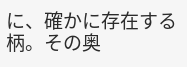に、確かに存在する柄。その奥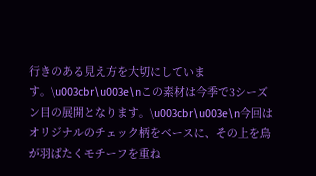行きのある見え方を大切にしています。\u003cbr\u003e\nこの素材は今季で3シーズン目の展開となります。\u003cbr\u003e\n今回はオリジナルのチェック柄をベースに、その上を鳥が羽ばたくモチーフを重ね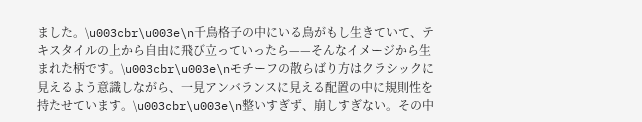ました。\u003cbr\u003e\n千鳥格子の中にいる鳥がもし生きていて、テキスタイルの上から自由に飛び立っていったら——そんなイメージから生まれた柄です。\u003cbr\u003e\nモチーフの散らばり方はクラシックに見えるよう意識しながら、一見アンバランスに見える配置の中に規則性を持たせています。\u003cbr\u003e\n整いすぎず、崩しすぎない。その中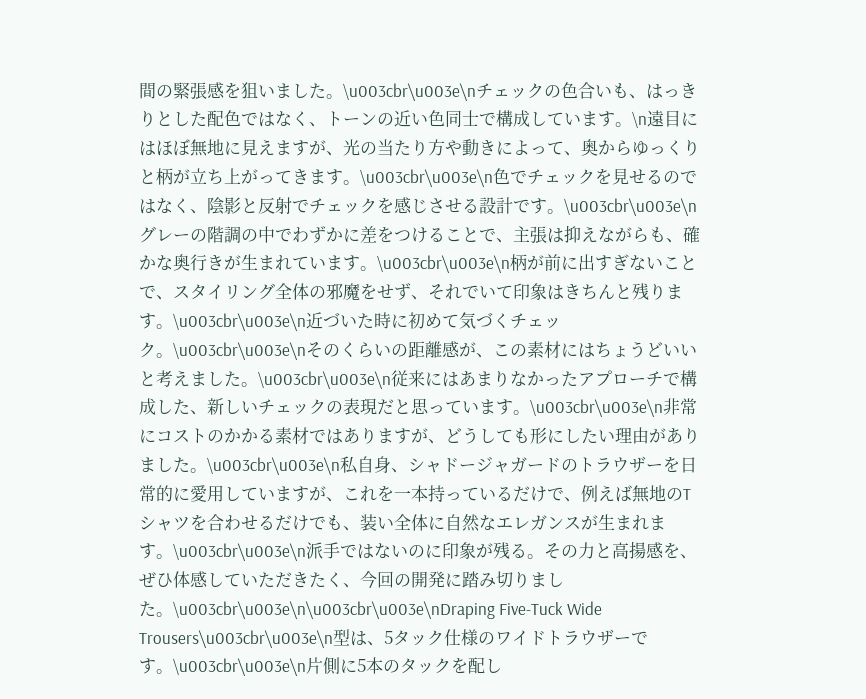間の緊張感を狙いました。\u003cbr\u003e\nチェックの色合いも、はっきりとした配色ではなく、トーンの近い色同士で構成しています。\n遠目にはほぼ無地に見えますが、光の当たり方や動きによって、奥からゆっくりと柄が立ち上がってきます。\u003cbr\u003e\n色でチェックを見せるのではなく、陰影と反射でチェックを感じさせる設計です。\u003cbr\u003e\nグレーの階調の中でわずかに差をつけることで、主張は抑えながらも、確かな奥行きが生まれています。\u003cbr\u003e\n柄が前に出すぎないことで、スタイリング全体の邪魔をせず、それでいて印象はきちんと残ります。\u003cbr\u003e\n近づいた時に初めて気づくチェック。\u003cbr\u003e\nそのくらいの距離感が、この素材にはちょうどいいと考えました。\u003cbr\u003e\n従来にはあまりなかったアプローチで構成した、新しいチェックの表現だと思っています。\u003cbr\u003e\n非常にコストのかかる素材ではありますが、どうしても形にしたい理由がありました。\u003cbr\u003e\n私自身、シャドージャガードのトラウザーを日常的に愛用していますが、これを一本持っているだけで、例えば無地のTシャツを合わせるだけでも、装い全体に自然なエレガンスが生まれます。\u003cbr\u003e\n派手ではないのに印象が残る。その力と高揚感を、ぜひ体感していただきたく、今回の開発に踏み切りました。\u003cbr\u003e\n\u003cbr\u003e\nDraping Five-Tuck Wide Trousers\u003cbr\u003e\n型は、5タック仕様のワイドトラウザーです。\u003cbr\u003e\n片側に5本のタックを配し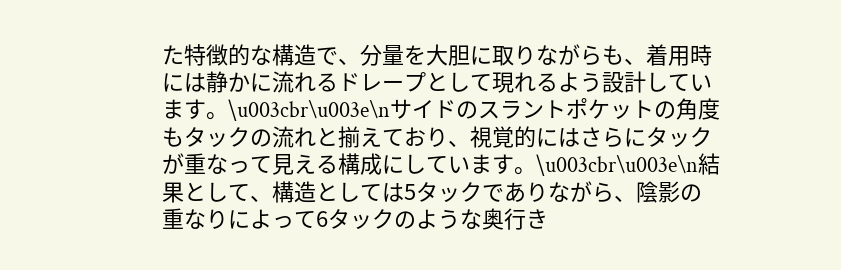た特徴的な構造で、分量を大胆に取りながらも、着用時には静かに流れるドレープとして現れるよう設計しています。\u003cbr\u003e\nサイドのスラントポケットの角度もタックの流れと揃えており、視覚的にはさらにタックが重なって見える構成にしています。\u003cbr\u003e\n結果として、構造としては5タックでありながら、陰影の重なりによって6タックのような奥行き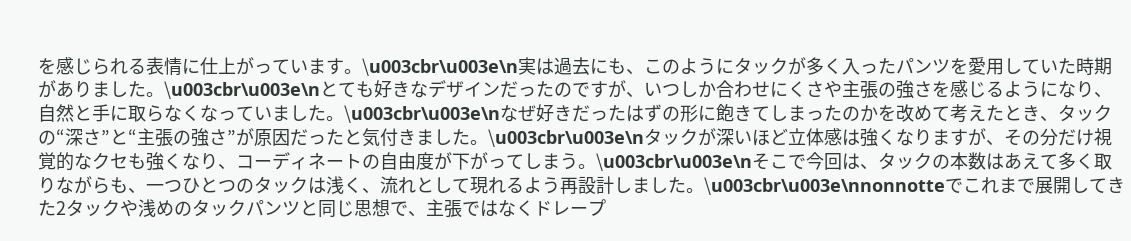を感じられる表情に仕上がっています。\u003cbr\u003e\n実は過去にも、このようにタックが多く入ったパンツを愛用していた時期がありました。\u003cbr\u003e\nとても好きなデザインだったのですが、いつしか合わせにくさや主張の強さを感じるようになり、自然と手に取らなくなっていました。\u003cbr\u003e\nなぜ好きだったはずの形に飽きてしまったのかを改めて考えたとき、タックの“深さ”と“主張の強さ”が原因だったと気付きました。\u003cbr\u003e\nタックが深いほど立体感は強くなりますが、その分だけ視覚的なクセも強くなり、コーディネートの自由度が下がってしまう。\u003cbr\u003e\nそこで今回は、タックの本数はあえて多く取りながらも、一つひとつのタックは浅く、流れとして現れるよう再設計しました。\u003cbr\u003e\nnonnotteでこれまで展開してきた2タックや浅めのタックパンツと同じ思想で、主張ではなくドレープ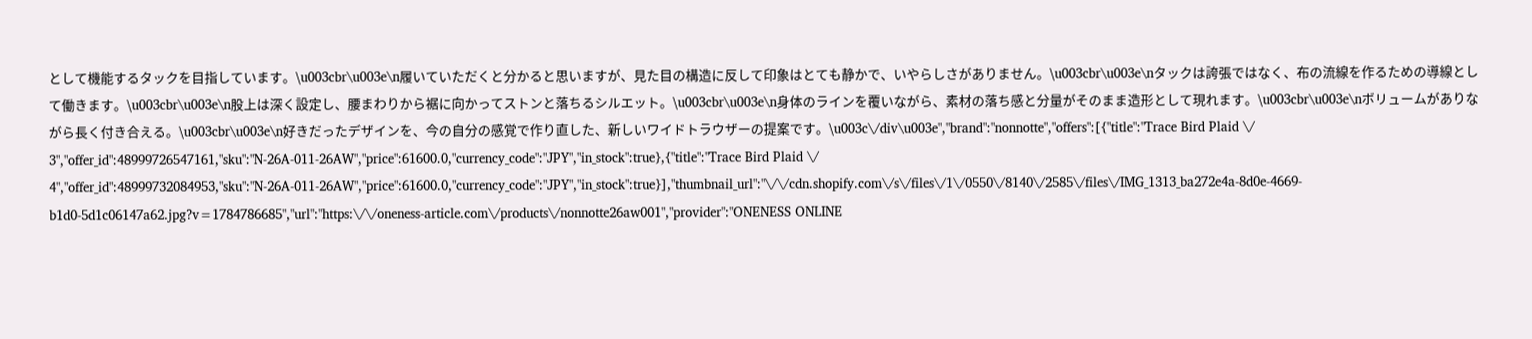として機能するタックを目指しています。\u003cbr\u003e\n履いていただくと分かると思いますが、見た目の構造に反して印象はとても静かで、いやらしさがありません。\u003cbr\u003e\nタックは誇張ではなく、布の流線を作るための導線として働きます。\u003cbr\u003e\n股上は深く設定し、腰まわりから裾に向かってストンと落ちるシルエット。\u003cbr\u003e\n身体のラインを覆いながら、素材の落ち感と分量がそのまま造形として現れます。\u003cbr\u003e\nボリュームがありながら長く付き合える。\u003cbr\u003e\n好きだったデザインを、今の自分の感覚で作り直した、新しいワイドトラウザーの提案です。\u003c\/div\u003e","brand":"nonnotte","offers":[{"title":"Trace Bird Plaid \/ 3","offer_id":48999726547161,"sku":"N-26A-011-26AW","price":61600.0,"currency_code":"JPY","in_stock":true},{"title":"Trace Bird Plaid \/ 4","offer_id":48999732084953,"sku":"N-26A-011-26AW","price":61600.0,"currency_code":"JPY","in_stock":true}],"thumbnail_url":"\/\/cdn.shopify.com\/s\/files\/1\/0550\/8140\/2585\/files\/IMG_1313_ba272e4a-8d0e-4669-b1d0-5d1c06147a62.jpg?v=1784786685","url":"https:\/\/oneness-article.com\/products\/nonnotte26aw001","provider":"ONENESS ONLINE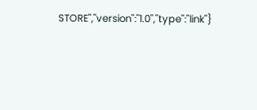STORE","version":"1.0","type":"link"}